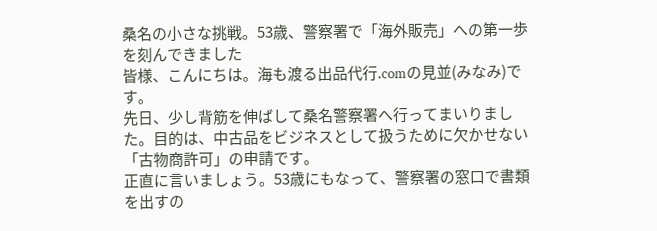桑名の小さな挑戦。53歳、警察署で「海外販売」への第一歩を刻んできました
皆様、こんにちは。海も渡る出品代行.comの見並(みなみ)です。
先日、少し背筋を伸ばして桑名警察署へ行ってまいりました。目的は、中古品をビジネスとして扱うために欠かせない「古物商許可」の申請です。
正直に言いましょう。53歳にもなって、警察署の窓口で書類を出すの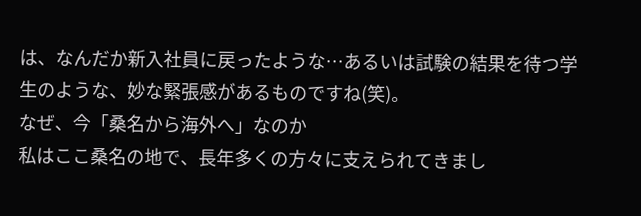は、なんだか新入社員に戻ったような…あるいは試験の結果を待つ学生のような、妙な緊張感があるものですね(笑)。
なぜ、今「桑名から海外へ」なのか
私はここ桑名の地で、長年多くの方々に支えられてきまし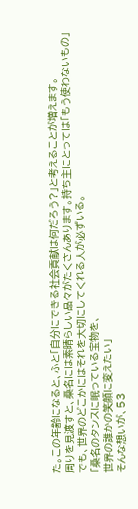た。この年齢になると、ふと「自分にできる社会貢献は何だろう?」と考えることが増えます。
周りを見渡すと、桑名には素晴らしい品々がたくさんあります。持ち主にとっては「もう使わないもの」でも、世界のどこかにはそれを大切にしてくれる人が必ずいる。
「桑名のタンスに眠っている宝物を、
世界の誰かの笑顔に変えたい」
そんな想いが、53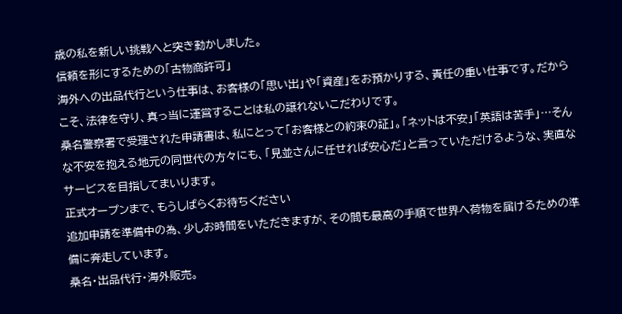歳の私を新しい挑戦へと突き動かしました。
信頼を形にするための「古物商許可」
海外への出品代行という仕事は、お客様の「思い出」や「資産」をお預かりする、責任の重い仕事です。だからこそ、法律を守り、真っ当に運営することは私の譲れないこだわりです。
桑名警察署で受理された申請書は、私にとって「お客様との約束の証」。「ネットは不安」「英語は苦手」…そんな不安を抱える地元の同世代の方々にも、「見並さんに任せれば安心だ」と言っていただけるような、実直なサービスを目指してまいります。
正式オープンまで、もうしばらくお待ちください
追加申請を準備中の為、少しお時間をいただきますが、その間も最高の手順で世界へ荷物を届けるための準備に奔走しています。
桑名・出品代行・海外販売。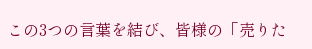この3つの言葉を結び、皆様の「売りた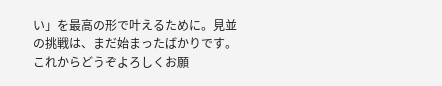い」を最高の形で叶えるために。見並の挑戦は、まだ始まったばかりです。これからどうぞよろしくお願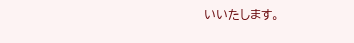いいたします。